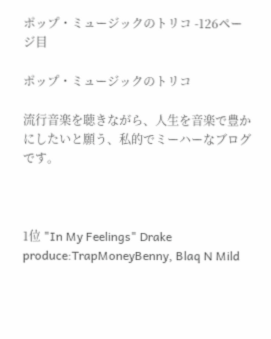ポップ・ミュージックのトリコ -126ページ目

ポップ・ミュージックのトリコ

流行音楽を聴きながら、人生を音楽で豊かにしたいと願う、私的でミーハーなブログです。



1位 "In My Feelings" Drake
produce:TrapMoneyBenny, Blaq N Mild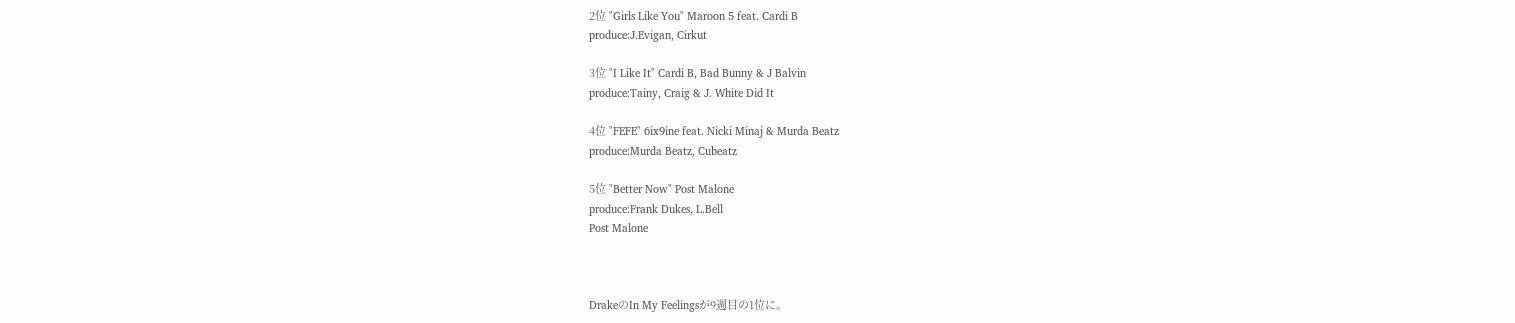2位 "Girls Like You" Maroon 5 feat. Cardi B
produce:J.Evigan, Cirkut

3位 "I Like It" Cardi B, Bad Bunny & J Balvin
produce:Tainy, Craig & J. White Did It

4位 "FEFE" 6ix9ine feat. Nicki Minaj & Murda Beatz
produce:Murda Beatz, Cubeatz

5位 "Better Now" Post Malone
produce:Frank Dukes, L.Bell
Post Malone



DrakeのIn My Feelingsが9週目の1位に。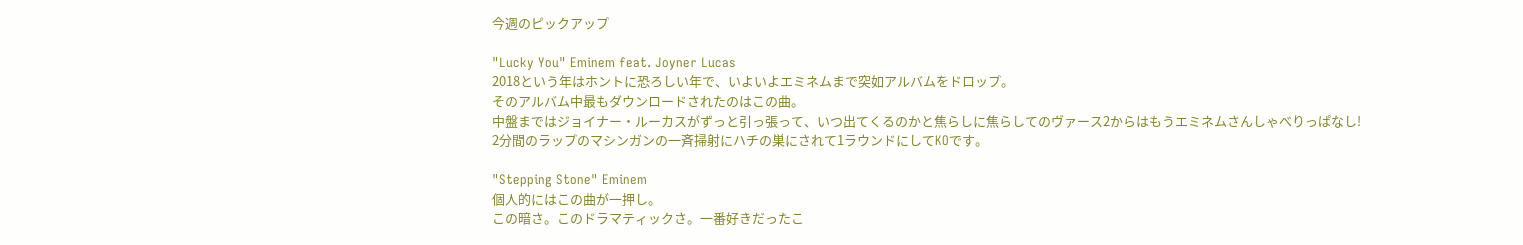今週のピックアップ

"Lucky You" Eminem feat. Joyner Lucas
2018という年はホントに恐ろしい年で、いよいよエミネムまで突如アルバムをドロップ。
そのアルバム中最もダウンロードされたのはこの曲。
中盤まではジョイナー・ルーカスがずっと引っ張って、いつ出てくるのかと焦らしに焦らしてのヴァース2からはもうエミネムさんしゃべりっぱなし!
2分間のラップのマシンガンの一斉掃射にハチの巣にされて1ラウンドにしてKOです。

"Stepping Stone" Eminem
個人的にはこの曲が一押し。
この暗さ。このドラマティックさ。一番好きだったこ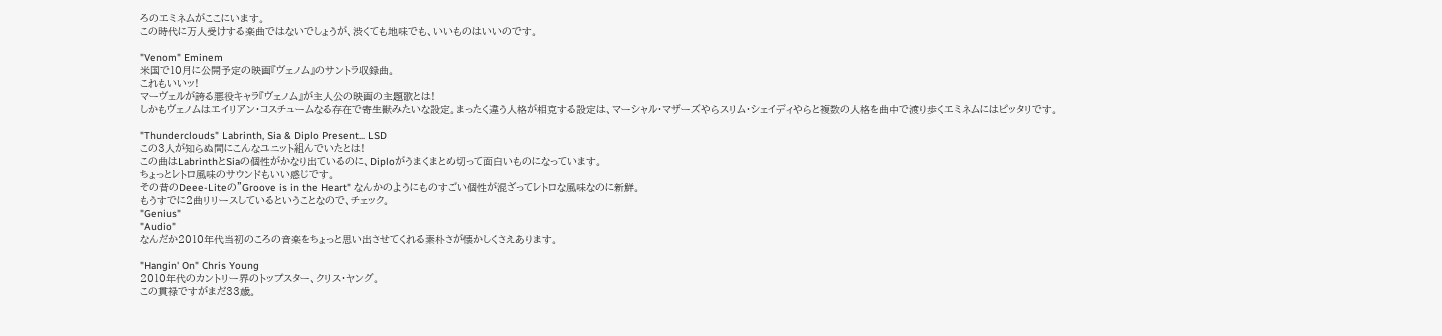ろのエミネムがここにいます。
この時代に万人受けする楽曲ではないでしょうが、渋くても地味でも、いいものはいいのです。

"Venom" Eminem
米国で10月に公開予定の映画『ヴェノム』のサントラ収録曲。
これもいいッ!
マーヴェルが誇る悪役キャラ『ヴェノム』が主人公の映画の主題歌とは!
しかもヴェノムはエイリアン・コスチュームなる存在で寄生獣みたいな設定。まったく違う人格が相克する設定は、マーシャル・マザーズやらスリム・シェイディやらと複数の人格を曲中で渡り歩くエミネムにはピッタリです。

"Thunderclouds" Labrinth, Sia & Diplo Present... LSD
この3人が知らぬ間にこんなユニット組んでいたとは!
この曲はLabrinthとSiaの個性がかなり出ているのに、Diploがうまくまとめ切って面白いものになっています。
ちょっとレトロ風味のサウンドもいい感じです。
その昔のDeee-Liteの"Groove is in the Heart" なんかのようにものすごい個性が混ざってレトロな風味なのに新鮮。
もうすでに2曲リリースしているということなので、チェック。
"Genius"
"Audio"
なんだか2010年代当初のころの音楽をちょっと思い出させてくれる素朴さが懐かしくさえあります。

"Hangin' On" Chris Young
2010年代のカントリー界のトップスター、クリス・ヤング。
この貫禄ですがまだ33歳。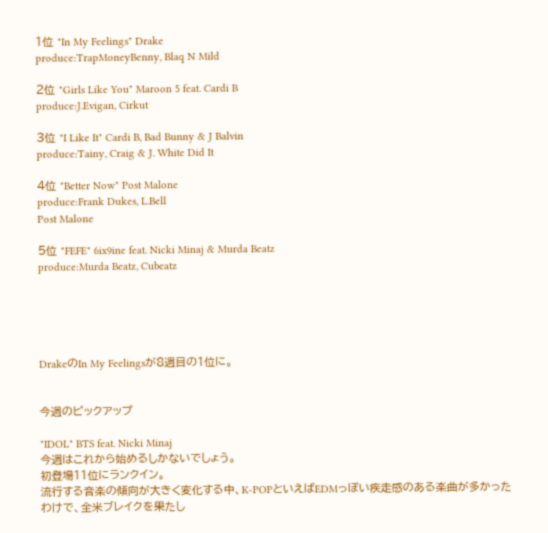1位 "In My Feelings" Drake
produce:TrapMoneyBenny, Blaq N Mild

2位 "Girls Like You" Maroon 5 feat. Cardi B
produce:J.Evigan, Cirkut

3位 "I Like It" Cardi B, Bad Bunny & J Balvin
produce:Tainy, Craig & J. White Did It

4位 "Better Now" Post Malone
produce:Frank Dukes, L.Bell
Post Malone

5位 "FEFE" 6ix9ine feat. Nicki Minaj & Murda Beatz
produce:Murda Beatz, Cubeatz





DrakeのIn My Feelingsが8週目の1位に。


今週のピックアップ

"IDOL" BTS feat. Nicki Minaj
今週はこれから始めるしかないでしょう。
初登場11位にランクイン。
流行する音楽の傾向が大きく変化する中、K-POPといえばEDMっぽい疾走感のある楽曲が多かったわけで、全米ブレイクを果たし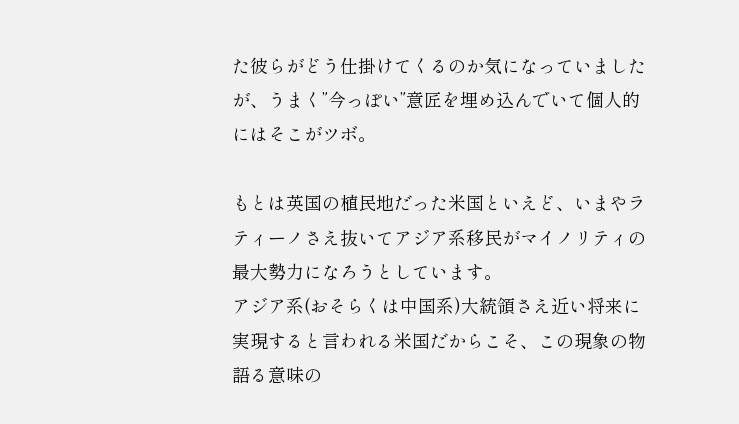た彼らがどう仕掛けてくるのか気になっていましたが、うまく”今っぽい”意匠を埋め込んでいて個人的にはそこがツボ。

もとは英国の植民地だった米国といえど、いまやラティーノさえ抜いてアジア系移民がマイノリティの最大勢力になろうとしています。
アジア系(おそらくは中国系)大統領さえ近い将来に実現すると言われる米国だからこそ、この現象の物語る意味の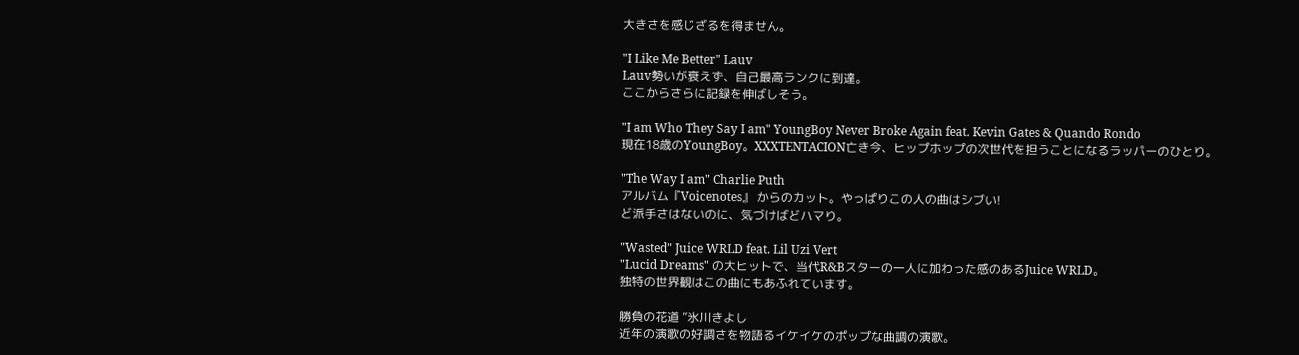大きさを感じざるを得ません。

"I Like Me Better" Lauv
Lauv勢いが衰えず、自己最高ランクに到達。
ここからさらに記録を伸ばしそう。

"I am Who They Say I am" YoungBoy Never Broke Again feat. Kevin Gates & Quando Rondo
現在18歳のYoungBoy。XXXTENTACION亡き今、ヒップホップの次世代を担うことになるラッパーのひとり。

"The Way I am" Charlie Puth
アルバム『Voicenotes』 からのカット。やっぱりこの人の曲はシブい!
ど派手さはないのに、気づけばどハマり。

"Wasted" Juice WRLD feat. Lil Uzi Vert
"Lucid Dreams" の大ヒットで、当代R&Bスターの一人に加わった感のあるJuice WRLD。
独特の世界観はこの曲にもあふれています。

勝負の花道 ”氷川きよし
近年の演歌の好調さを物語るイケイケのポップな曲調の演歌。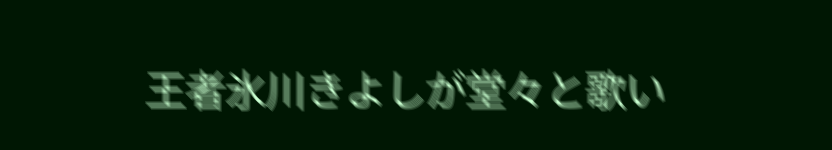王者氷川きよしが堂々と歌い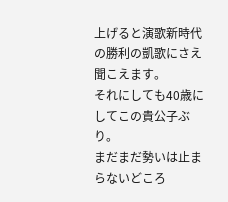上げると演歌新時代の勝利の凱歌にさえ聞こえます。
それにしても40歳にしてこの貴公子ぶり。
まだまだ勢いは止まらないどころ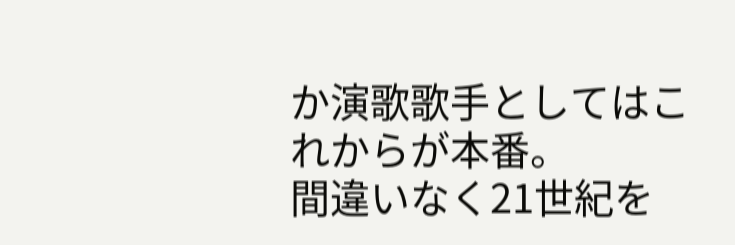か演歌歌手としてはこれからが本番。
間違いなく21世紀を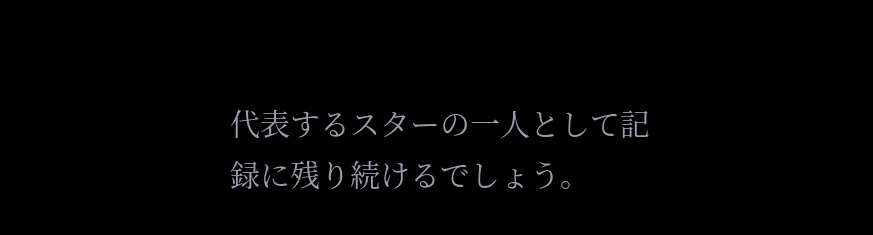代表するスターの一人として記録に残り続けるでしょう。